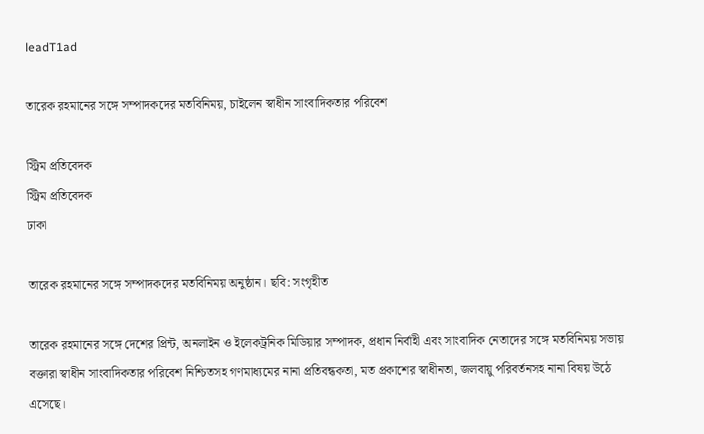leadT1ad

তারেক রহমানের সঙ্গে সম্পাদকদের মতবিনিময়, চাইলেন স্বাধীন সাংবাদিকতার পরিবেশ

স্ট্রিম প্রতিবেদক
স্ট্রিম প্রতিবেদক
ঢাকা

তারেক রহমানের সঙ্গে সম্পাদকদের মতবিনিময় অনুষ্ঠান। ছবি: সংগৃহীত

তারেক রহমানের সঙ্গে দেশের প্রিন্ট, অনলাইন ও ইলেকট্রনিক মিডিয়ার সম্পাদক, প্রধান নির্বাহী এবং সাংবাদিক নেতাদের সঙ্গে মতবিনিময় সভায় বক্তারা স্বাধীন সাংবাদিকতার পরিবেশ নিশ্চিতসহ গণমাধ্যমের নানা প্রতিবন্ধকতা, মত প্রকাশের স্বাধীনতা, জলবায়ু পরিবর্তনসহ নানা বিষয় উঠে এসেছে।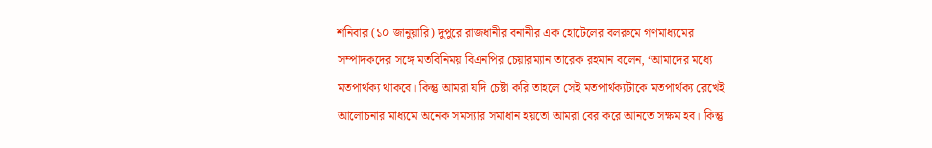শনিবার (১০ জানুয়ারি) দুপুরে রাজধানীর বনানীর এক হোটেলের বলরুমে গণমাধ্যমের সম্পাদকদের সঙ্গে মতবিনিময় বিএনপির চেয়ারম্যান তারেক রহমান বলেন, ‘আমাদের মধ্যে মতপার্থক্য থাকবে। কিন্তু আমরা যদি চেষ্টা করি তাহলে সেই মতপার্থক্যটাকে মতপার্থক্য রেখেই আলোচনার মাধ্যমে অনেক সমস্যার সমাধান হয়তো আমরা বের করে আনতে সক্ষম হব। কিন্তু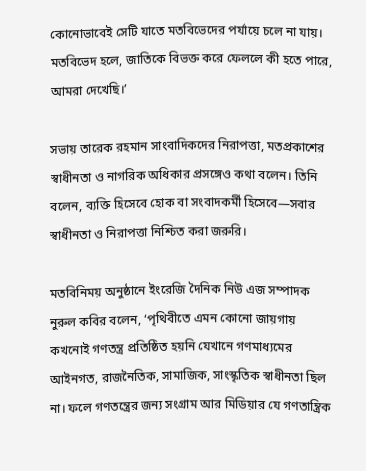কোনোভাবেই সেটি যাতে মতবিভেদের পর্যায়ে চলে না যায়। মতবিভেদ হলে, জাতিকে বিভক্ত করে ফেললে কী হতে পারে, আমরা দেখেছি।’

সভায় তারেক রহমান সাংবাদিকদের নিরাপত্তা, মতপ্রকাশের স্বাধীনতা ও নাগরিক অধিকার প্রসঙ্গেও কথা বলেন। তিনি বলেন, ব্যক্তি হিসেবে হোক বা সংবাদকর্মী হিসেবে—সবার স্বাধীনতা ও নিরাপত্তা নিশ্চিত করা জরুরি।

মতবিনিময় অনুষ্ঠানে ইংরেজি দৈনিক নিউ এজ সম্পাদক নুরুল কবির বলেন, ‘পৃথিবীতে এমন কোনো জায়গায় কখনোই গণতন্ত্র প্রতিষ্ঠিত হয়নি যেখানে গণমাধ্যমের আইনগত, রাজনৈতিক, সামাজিক, সাংস্কৃতিক স্বাধীনতা ছিল না। ফলে গণতন্ত্রের জন্য সংগ্রাম আর মিডিয়ার যে গণতান্ত্রিক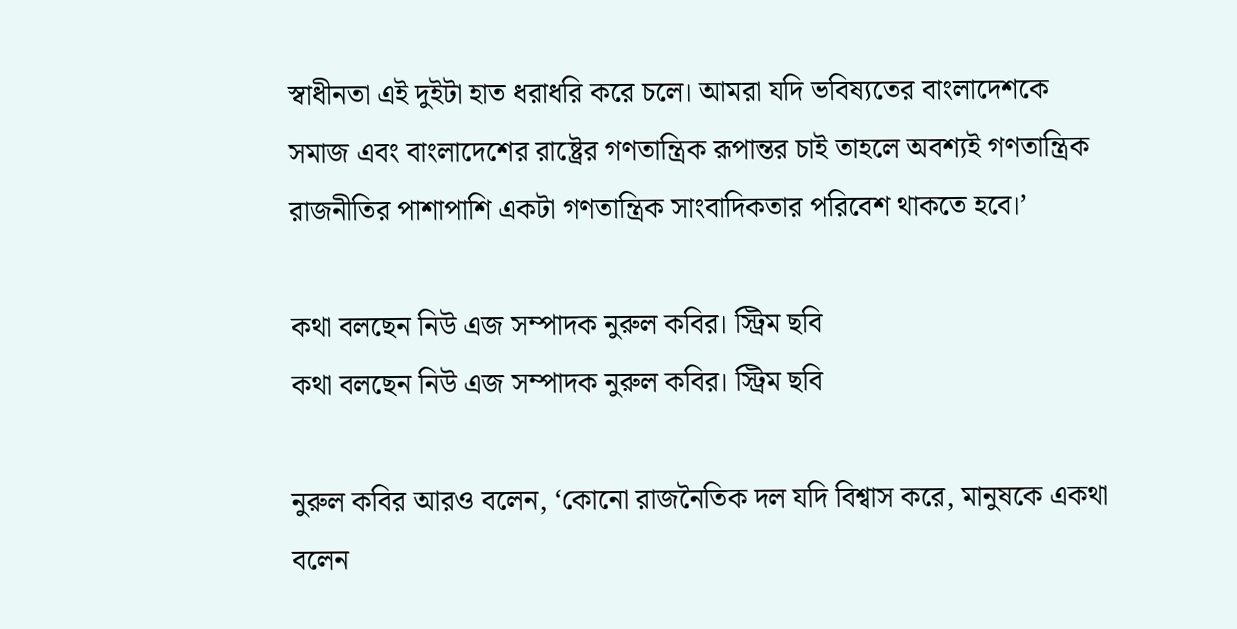স্বাধীনতা এই দুইটা হাত ধরাধরি করে চলে। আমরা যদি ভবিষ্যতের বাংলাদেশকে সমাজ এবং বাংলাদেশের রাষ্ট্রের গণতান্ত্রিক রূপান্তর চাই তাহলে অবশ্যই গণতান্ত্রিক রাজনীতির পাশাপাশি একটা গণতান্ত্রিক সাংবাদিকতার পরিবেশ থাকতে হবে।’

কথা বলছেন নিউ এজ সম্পাদক নুরুল কবির। স্ট্রিম ছবি
কথা বলছেন নিউ এজ সম্পাদক নুরুল কবির। স্ট্রিম ছবি

নুরুল কবির আরও বলেন, ‘কোনো রাজনৈতিক দল যদি বিশ্বাস করে, মানুষকে একথা বলেন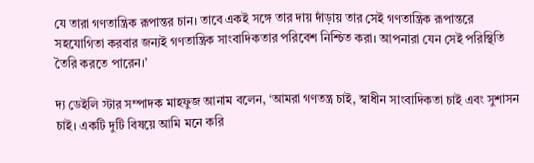যে তারা গণতান্ত্রিক রূপান্তর চান। তাবে একই সঙ্গে তার দায় দাঁড়ায় তার সেই গণতান্ত্রিক রূপান্তরে সহযোগিতা করবার জন্যই গণতান্ত্রিক সাংবাদিকতার পরিবেশ নিশ্চিত করা। আপনারা যেন সেই পরিস্থিতি তৈরি করতে পারেন।’

দ্য ডেইলি স্টার সম্পাদক মাহফুজ আনাম বলেন, ‘আমরা গণতন্ত্র চাই, স্বাধীন সাংবাদিকতা চাই এবং সুশাসন চাই। একটি দুটি বিষয়ে আমি মনে করি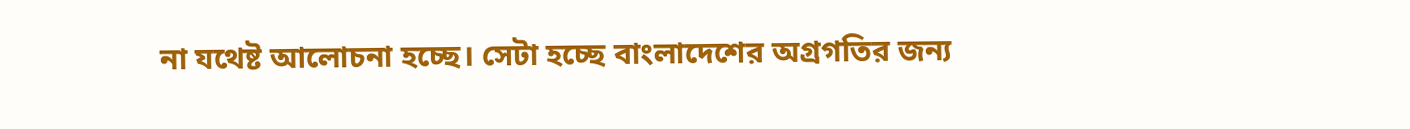না যথেষ্ট আলোচনা হচ্ছে। সেটা হচ্ছে বাংলাদেশের অগ্রগতির জন্য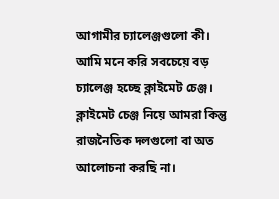আগামীর চ্যালেঞ্জগুলো কী। আমি মনে করি সবচেয়ে বড় চ্যালেঞ্জ হচ্ছে ক্লাইমেট চেঞ্জ। ক্লাইমেট চেঞ্জ নিয়ে আমরা কিন্তু রাজনৈতিক দলগুলো বা অত আলোচনা করছি না।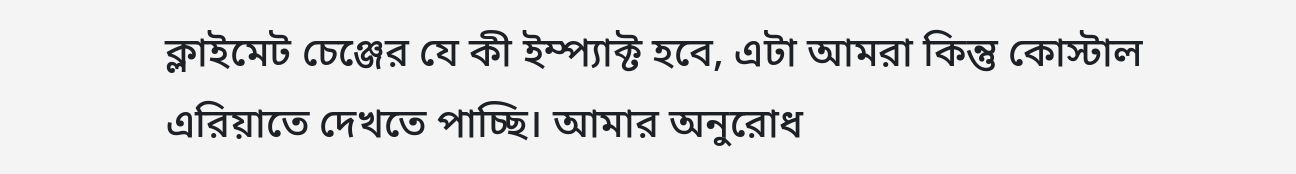ক্লাইমেট চেঞ্জের যে কী ইম্প্যাক্ট হবে, এটা আমরা কিন্তু কোস্টাল এরিয়াতে দেখতে পাচ্ছি। আমার অনুরোধ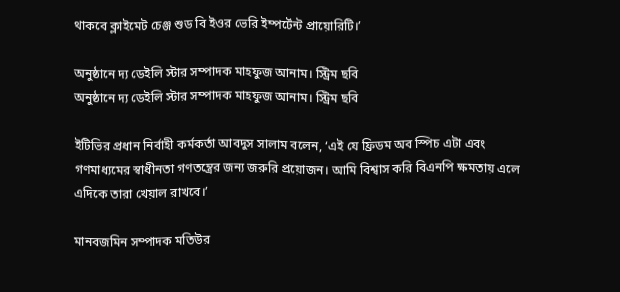থাকবে ক্লাইমেট চেঞ্জ শুড বি ইওর ভেরি ইম্পর্টেন্ট প্রায়োরিটি।’

অনুষ্ঠানে দ্য ডেইলি স্টার সম্পাদক মাহফুজ আনাম। স্ট্রিম ছবি
অনুষ্ঠানে দ্য ডেইলি স্টার সম্পাদক মাহফুজ আনাম। স্ট্রিম ছবি

ইটিভির প্রধান নির্বাহী কর্মকর্তা আবদুস সালাম বলেন, ‘এই যে ফ্রিডম অব স্পিচ এটা এবং গণমাধ্যমের স্বাধীনতা গণতন্ত্রের জন্য জরুরি প্রয়োজন। আমি বিশ্বাস করি বিএনপি ক্ষমতায় এলে এদিকে তারা খেয়াল রাখবে।’

মানবজমিন সম্পাদক মতিউর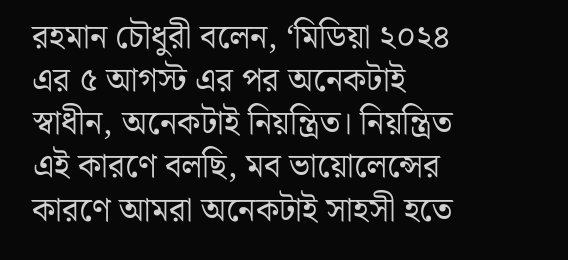রহমান চৌধুরী বলেন, ‘মিডিয়া ২০২৪ এর ৫ আগস্ট এর পর অনেকটাই স্বাধীন, অনেকটাই নিয়ন্ত্রিত। নিয়ন্ত্রিত এই কারণে বলছি, মব ভায়োলেন্সের কারণে আমরা অনেকটাই সাহসী হতে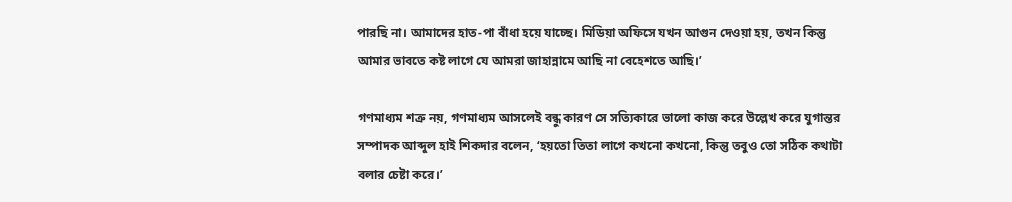পারছি না। আমাদের হাত-পা বাঁধা হয়ে যাচ্ছে। মিডিয়া অফিসে যখন আগুন দেওয়া হয়, তখন কিন্তু আমার ভাবতে কষ্ট লাগে যে আমরা জাহান্নামে আছি না বেহেশতে আছি।’

গণমাধ্যম শত্রু নয়, গণমাধ্যম আসলেই বন্ধু কারণ সে সত্যিকারে ভালো কাজ করে উল্লেখ করে যুগান্তর সম্পাদক আব্দুল হাই শিকদার বলেন, ‘হয়তো তিতা লাগে কখনো কখনো, কিন্তু তবুও তো সঠিক কথাটা বলার চেষ্টা করে।’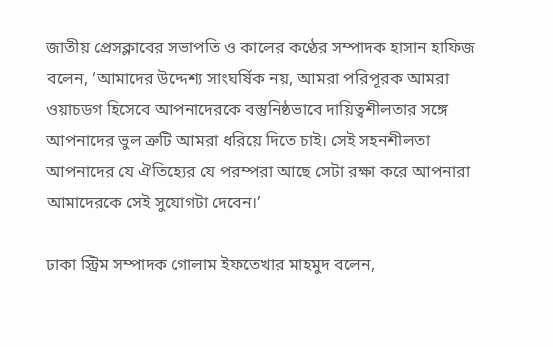জাতীয় প্রেসক্লাবের সভাপতি ও কালের কণ্ঠের সম্পাদক হাসান হাফিজ বলেন, ‘আমাদের উদ্দেশ্য সাংঘর্ষিক নয়, আমরা পরিপূরক আমরা ওয়াচডগ হিসেবে আপনাদেরকে বস্তুনিষ্ঠভাবে দায়িত্বশীলতার সঙ্গে আপনাদের ভুল ত্রুটি আমরা ধরিয়ে দিতে চাই। সেই সহনশীলতা আপনাদের যে ঐতিহ্যের যে পরম্পরা আছে সেটা রক্ষা করে আপনারা আমাদেরকে সেই সুযোগটা দেবেন।’

ঢাকা স্ট্রিম সম্পাদক গোলাম ইফতেখার মাহমুদ বলেন,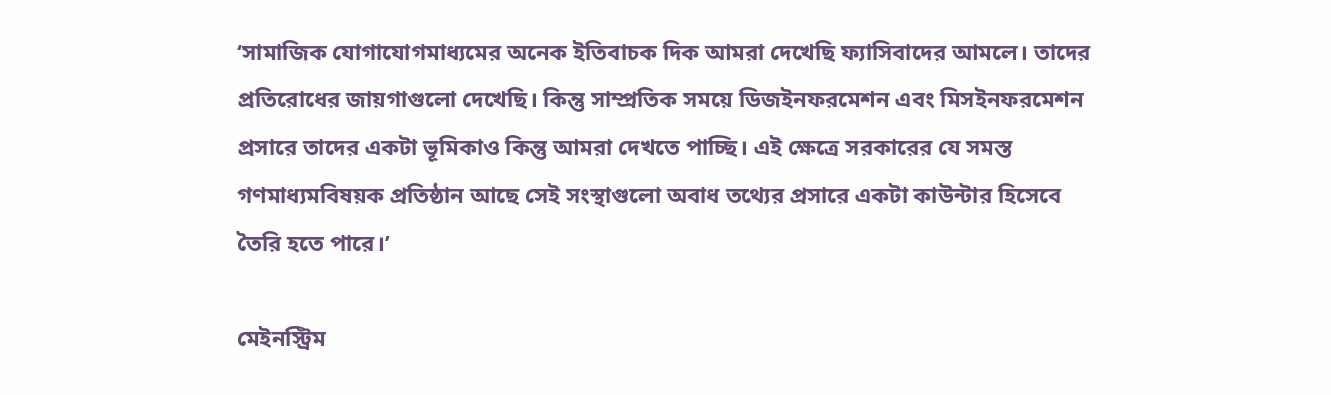‘সামাজিক যোগাযোগমাধ্যমের অনেক ইতিবাচক দিক আমরা দেখেছি ফ্যাসিবাদের আমলে। তাদের প্রতিরোধের জায়গাগুলো দেখেছি। কিন্তু সাম্প্রতিক সময়ে ডিজইনফরমেশন এবং মিসইনফরমেশন প্রসারে তাদের একটা ভূমিকাও কিন্তু আমরা দেখতে পাচ্ছি। এই ক্ষেত্রে সরকারের যে সমস্ত গণমাধ্যমবিষয়ক প্রতিষ্ঠান আছে সেই সংস্থাগুলো অবাধ তথ্যের প্রসারে একটা কাউন্টার হিসেবে তৈরি হতে পারে।’

মেইনস্ট্রিম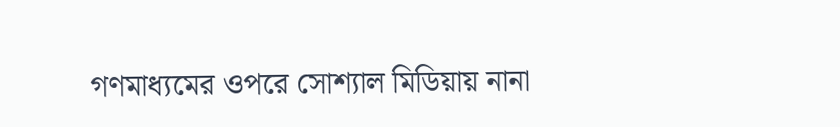গণমাধ্যমের ওপরে সোশ্যাল মিডিয়ায় নানা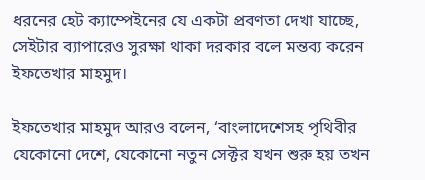ধরনের হেট ক্যাম্পেইনের যে একটা প্রবণতা দেখা যাচ্ছে, সেইটার ব্যাপারেও সুরক্ষা থাকা দরকার বলে মন্তব্য করেন ইফতেখার মাহমুদ।

ইফতেখার মাহমুদ আরও বলেন, ‘বাংলাদেশেসহ পৃথিবীর যেকোনো দেশে, যেকোনো নতুন সেক্টর যখন শুরু হয় তখন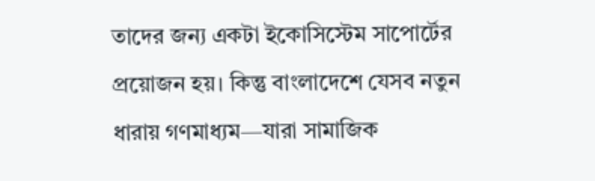তাদের জন্য একটা ইকোসিস্টেম সাপোর্টের প্রয়োজন হয়। কিন্তু বাংলাদেশে যেসব নতুন ধারায় গণমাধ্যম—যারা সামাজিক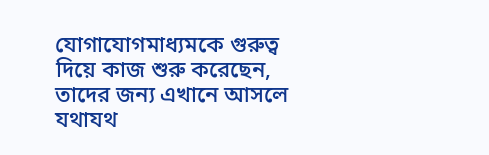যোগাযোগমাধ্যমকে গুরুত্ব দিয়ে কাজ শুরু করেছেন, তাদের জন্য এখানে আসলে যথাযথ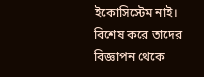ইকোসিস্টেম নাই। বিশেষ করে তাদের বিজ্ঞাপন থেকে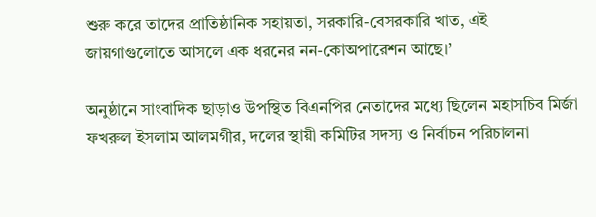শুরু করে তাদের প্রাতিষ্ঠানিক সহায়তা, সরকারি-বেসরকারি খাত, এই জায়গাগুলোতে আসলে এক ধরনের নন-কোঅপারেশন আছে।’

অনুষ্ঠানে সাংবাদিক ছাড়াও উপস্থিত বিএনপির নেতাদের মধ্যে ছিলেন মহাসচিব মির্জা ফখরুল ইসলাম আলমগীর, দলের স্থায়ী কমিটির সদস্য ও নির্বাচন পরিচালনা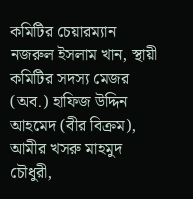কমিটির চেয়ারম্যান নজরুল ইসলাম খান, স্থায়ী কমিটির সদস্য মেজর (অব.) হাফিজ উদ্দিন আহমেদ (বীর বিক্রম), আমীর খসরু মাহমুদ চৌধুরী,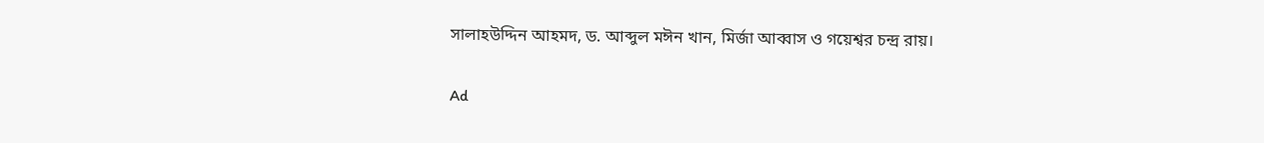সালাহউদ্দিন আহমদ, ড. আব্দুল মঈন খান, মির্জা আব্বাস ও গয়েশ্বর চন্দ্র রায়।

Ad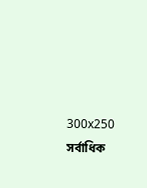300x250
সর্বাধিক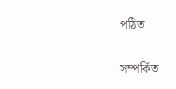পঠিত

সম্পর্কিত